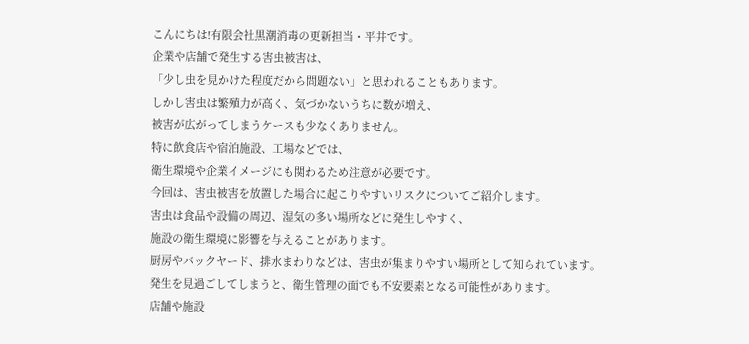こんにちは!有限会社黒潮消毒の更新担当・平井です。
企業や店舗で発生する害虫被害は、
「少し虫を見かけた程度だから問題ない」と思われることもあります。
しかし害虫は繁殖力が高く、気づかないうちに数が増え、
被害が広がってしまうケースも少なくありません。
特に飲食店や宿泊施設、工場などでは、
衛生環境や企業イメージにも関わるため注意が必要です。
今回は、害虫被害を放置した場合に起こりやすいリスクについてご紹介します。
害虫は食品や設備の周辺、湿気の多い場所などに発生しやすく、
施設の衛生環境に影響を与えることがあります。
厨房やバックヤード、排水まわりなどは、害虫が集まりやすい場所として知られています。
発生を見過ごしてしまうと、衛生管理の面でも不安要素となる可能性があります。
店舗や施設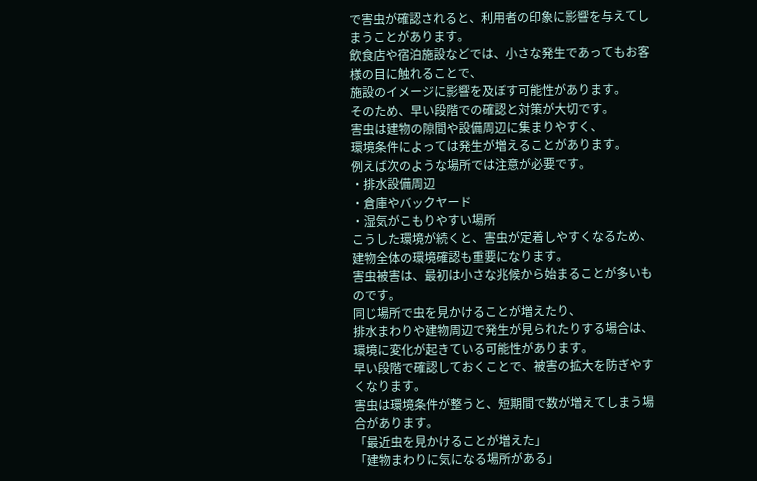で害虫が確認されると、利用者の印象に影響を与えてしまうことがあります。
飲食店や宿泊施設などでは、小さな発生であってもお客様の目に触れることで、
施設のイメージに影響を及ぼす可能性があります。
そのため、早い段階での確認と対策が大切です。
害虫は建物の隙間や設備周辺に集まりやすく、
環境条件によっては発生が増えることがあります。
例えば次のような場所では注意が必要です。
・排水設備周辺
・倉庫やバックヤード
・湿気がこもりやすい場所
こうした環境が続くと、害虫が定着しやすくなるため、
建物全体の環境確認も重要になります。
害虫被害は、最初は小さな兆候から始まることが多いものです。
同じ場所で虫を見かけることが増えたり、
排水まわりや建物周辺で発生が見られたりする場合は、
環境に変化が起きている可能性があります。
早い段階で確認しておくことで、被害の拡大を防ぎやすくなります。
害虫は環境条件が整うと、短期間で数が増えてしまう場合があります。
「最近虫を見かけることが増えた」
「建物まわりに気になる場所がある」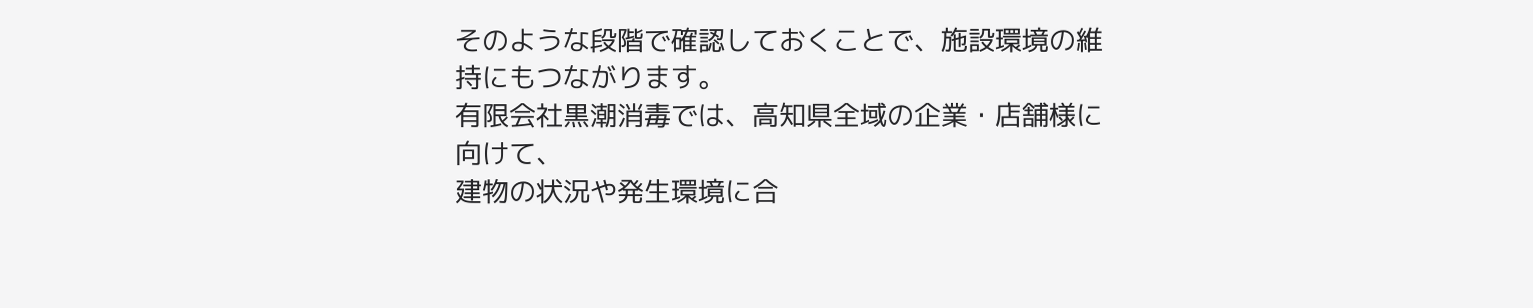そのような段階で確認しておくことで、施設環境の維持にもつながります。
有限会社黒潮消毒では、高知県全域の企業・店舗様に向けて、
建物の状況や発生環境に合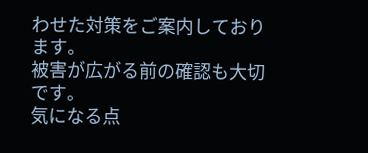わせた対策をご案内しております。
被害が広がる前の確認も大切です。
気になる点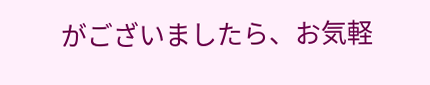がございましたら、お気軽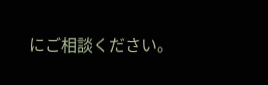にご相談ください。